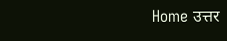Home उत्तर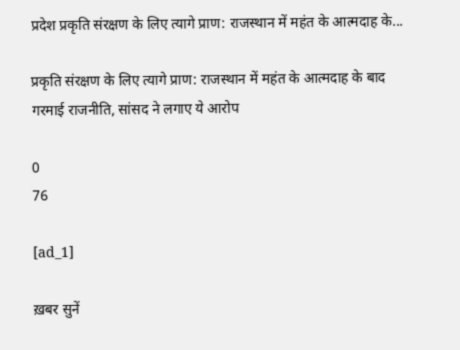प्रदेश प्रकृति संरक्षण के लिए त्यागे प्राण: राजस्थान में महंत के आत्मदाह के...

प्रकृति संरक्षण के लिए त्यागे प्राण: राजस्थान में महंत के आत्मदाह के बाद गरमाई राजनीति, सांसद ने लगाए ये आरोप

0
76

[ad_1]

ख़बर सुनें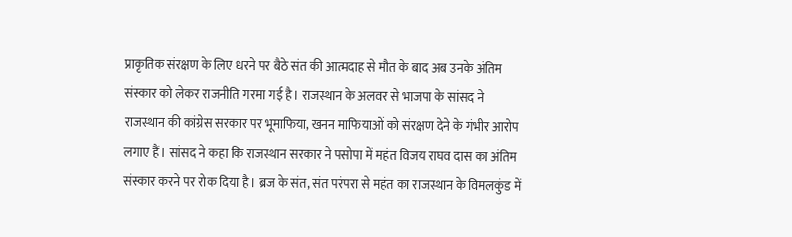प्राकृतिक संरक्षण के लिए धरने पर बैठे संत की आत्मदाह से मौत के बाद अब उनके अंतिम संस्कार को लेकर राजनीति गरमा गई है। राजस्थान के अलवर से भाजपा के सांसद ने राजस्थान की कांग्रेस सरकार पर भूमाफिया, खनन माफियाओं को संरक्षण देने के गंभीर आरोप लगाए हैं। सांसद ने कहा कि राजस्थान सरकार ने पसोपा में महंत विजय राघव दास का अंतिम संस्कार करने पर रोक दिया है। ब्रज के संत, संत परंपरा से महंत का राजस्थान के विमलकुंड में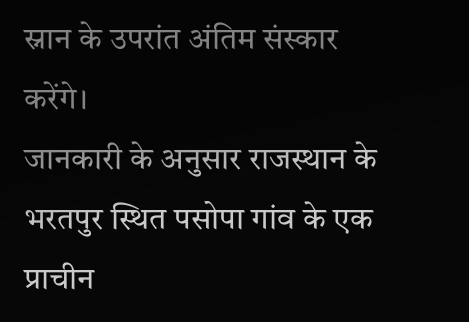स्नान के उपरांत अंतिम संस्कार करेंगे।
जानकारी के अनुसार राजस्थान के भरतपुर स्थित पसोपा गांव के एक प्राचीन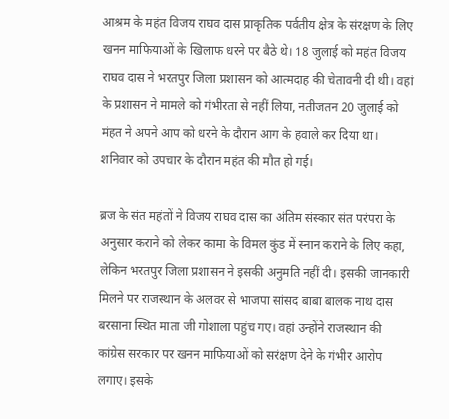आश्रम के महंत विजय राघव दास प्राकृतिक पर्वतीय क्षेत्र के संरक्षण के लिए खनन माफियाओं के खिलाफ धरने पर बैठे थे। 18 जुलाई को महंत विजय राघव दास ने भरतपुर जिला प्रशासन को आत्मदाह की चेतावनी दी थी। वहां के प्रशासन ने मामले को गंभीरता से नहीं लिया, नतीजतन 20 जुलाई को मंहत ने अपने आप को धरने के दौरान आग के हवाले कर दिया था। शनिवार को उपचार के दौरान महंत की मौत हो गई।

ब्रज के संत महंतों ने विजय राघव दास का अंतिम संस्कार संत परंपरा के अनुसार कराने को लेकर कामा के विमल कुंड में स्नान कराने के लिए कहा, लेकिन भरतपुर जिला प्रशासन ने इसकी अनुमति नहीं दी। इसकी जानकारी मिलने पर राजस्थान के अलवर से भाजपा सांसद बाबा बालक नाथ दास बरसाना स्थित माता जी गोशाला पहुंच गए। वहां उन्होंने राजस्थान की कांग्रेस सरकार पर खनन माफियाओं को सरंक्षण देने के गंभीर आरोप लगाए। इसके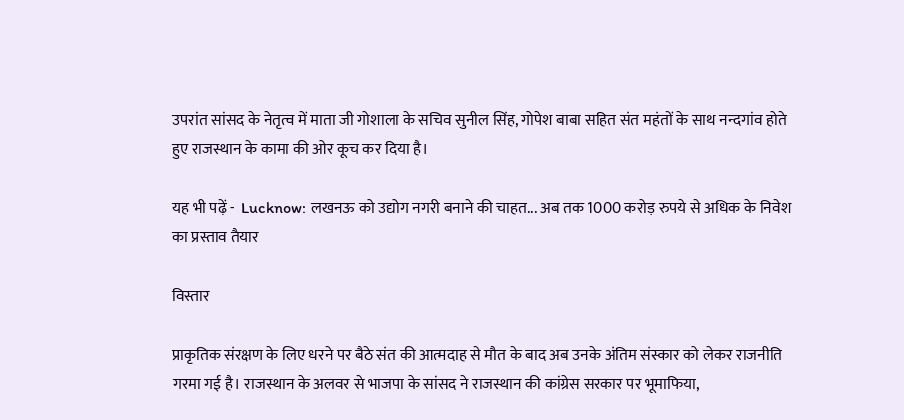उपरांत सांसद के नेतृत्व में माता जी गोशाला के सचिव सुनील सिंह, गोपेश बाबा सहित संत महंतों के साथ नन्दगांव होते हुए राजस्थान के कामा की ओर कूच कर दिया है।

यह भी पढ़ें -  Lucknow: लखनऊ को उद्योग नगरी बनाने की चाहत... अब तक 1000 करोड़ रुपये से अधिक के निवेश का प्रस्ताव तैयार

विस्तार

प्राकृतिक संरक्षण के लिए धरने पर बैठे संत की आत्मदाह से मौत के बाद अब उनके अंतिम संस्कार को लेकर राजनीति गरमा गई है। राजस्थान के अलवर से भाजपा के सांसद ने राजस्थान की कांग्रेस सरकार पर भूमाफिया,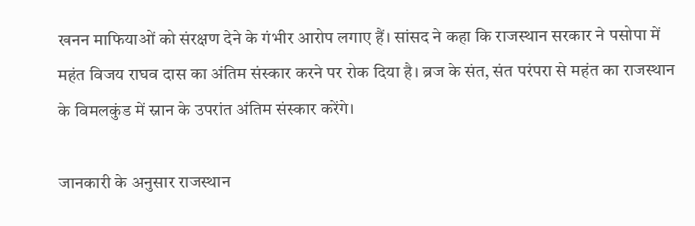खनन माफियाओं को संरक्षण देने के गंभीर आरोप लगाए हैं। सांसद ने कहा कि राजस्थान सरकार ने पसोपा में महंत विजय राघव दास का अंतिम संस्कार करने पर रोक दिया है। ब्रज के संत, संत परंपरा से महंत का राजस्थान के विमलकुंड में स्नान के उपरांत अंतिम संस्कार करेंगे।

जानकारी के अनुसार राजस्थान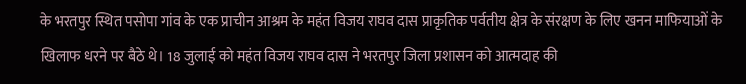के भरतपुर स्थित पसोपा गांव के एक प्राचीन आश्रम के महंत विजय राघव दास प्राकृतिक पर्वतीय क्षेत्र के संरक्षण के लिए खनन माफियाओं के खिलाफ धरने पर बैठे थे। 18 जुलाई को महंत विजय राघव दास ने भरतपुर जिला प्रशासन को आत्मदाह की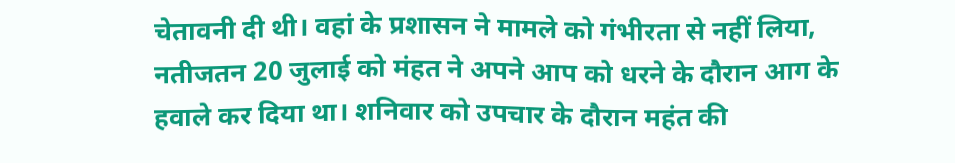चेतावनी दी थी। वहां के प्रशासन ने मामले को गंभीरता से नहीं लिया, नतीजतन 20 जुलाई को मंहत ने अपने आप को धरने के दौरान आग के हवाले कर दिया था। शनिवार को उपचार के दौरान महंत की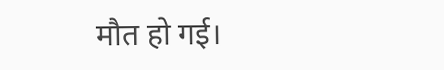मौत हो गई।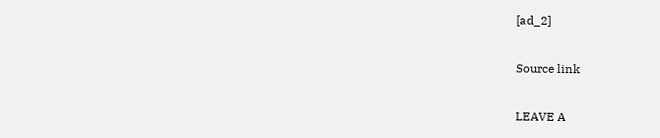[ad_2]

Source link

LEAVE A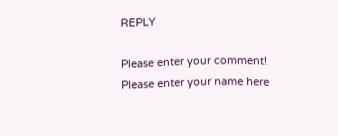REPLY

Please enter your comment!
Please enter your name here